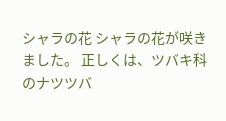シャラの花 シャラの花が咲きました。 正しくは、ツバキ科のナツツバ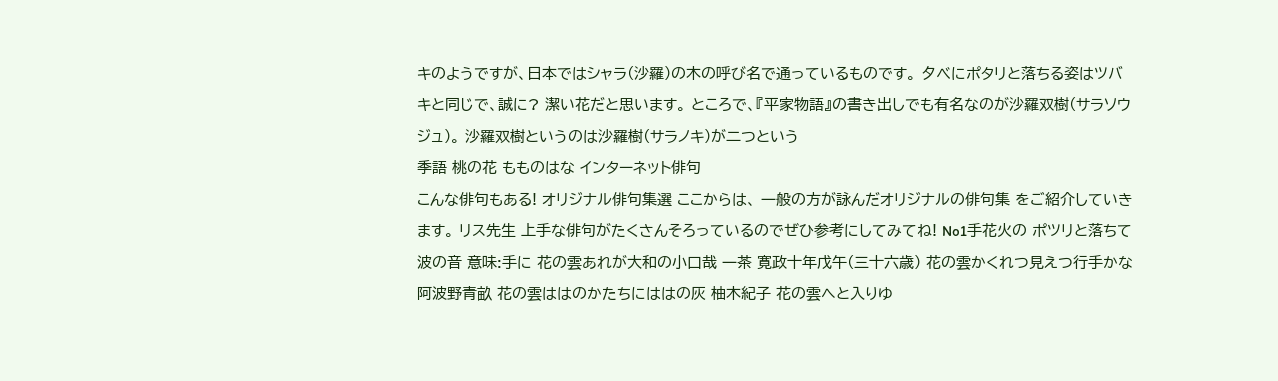キのようですが、日本ではシャラ(沙羅)の木の呼び名で通っているものです。 夕べにポタリと落ちる姿はツバキと同じで、誠に? 潔い花だと思います。 ところで、『平家物語』の書き出しでも有名なのが沙羅双樹(サラソウジュ)。 沙羅双樹というのは沙羅樹(サラノキ)が二つという
季語 桃の花 もものはな インターネット俳句
こんな俳句もある! オリジナル俳句集選 ここからは、 一般の方が詠んだオリジナルの俳句集 をご紹介していきます。 リス先生 上手な俳句がたくさんそろっているのでぜひ参考にしてみてね! No1手花火の ポツリと落ちて 波の音 意味:手に 花の雲あれが大和の小口哉 一茶 寛政十年戊午(三十六歳) 花の雲かくれつ見えつ行手かな 阿波野青畝 花の雲ははのかたちにははの灰 柚木紀子 花の雲へと入りゆ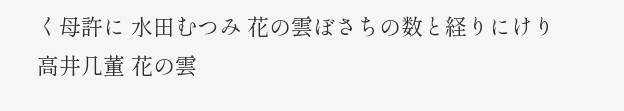く母許に 水田むつみ 花の雲ぼさちの数と経りにけり 高井几董 花の雲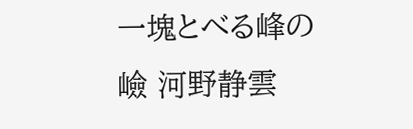一塊とべる峰の嶮 河野静雲